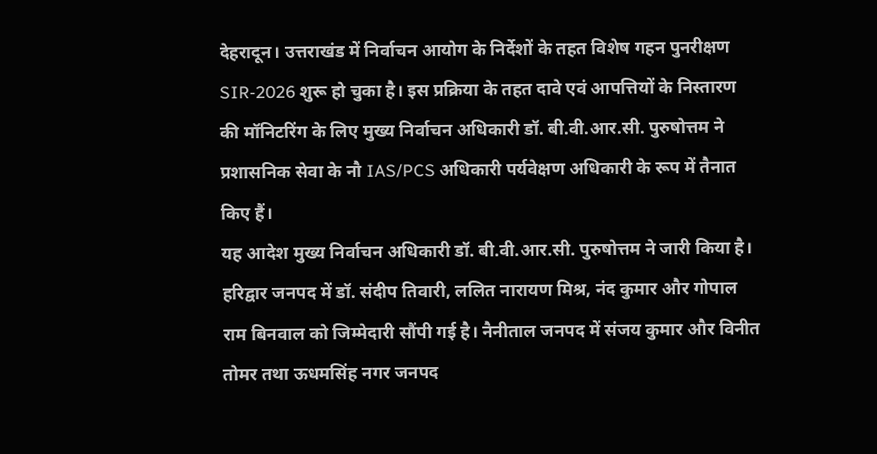देहरादून। उत्तराखंड में निर्वाचन आयोग के निर्देशों के तहत विशेष गहन पुनरीक्षण SIR-2026 शुरू हो चुका है। इस प्रक्रिया के तहत दावे एवं आपत्तियों के निस्तारण की मॉनिटरिंग के लिए मुख्य निर्वाचन अधिकारी डॉ. बी.वी.आर.सी. पुरुषोत्तम ने प्रशासनिक सेवा के नौ IAS/PCS अधिकारी पर्यवेक्षण अधिकारी के रूप में तैनात किए हैं।
यह आदेश मुख्य निर्वाचन अधिकारी डॉ. बी.वी.आर.सी. पुरुषोत्तम ने जारी किया है। हरिद्वार जनपद में डॉ. संदीप तिवारी, ललित नारायण मिश्र, नंद कुमार और गोपाल राम बिनवाल को जिम्मेदारी सौंपी गई है। नैनीताल जनपद में संजय कुमार और विनीत तोमर तथा ऊधमसिंह नगर जनपद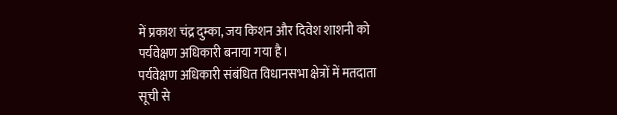में प्रकाश चंद्र दुम्का, जय किशन और दिवेश शाशनी को पर्यवेक्षण अधिकारी बनाया गया है।
पर्यवेक्षण अधिकारी संबंधित विधानसभा क्षेत्रों में मतदाता सूची से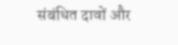संबंधित दावों और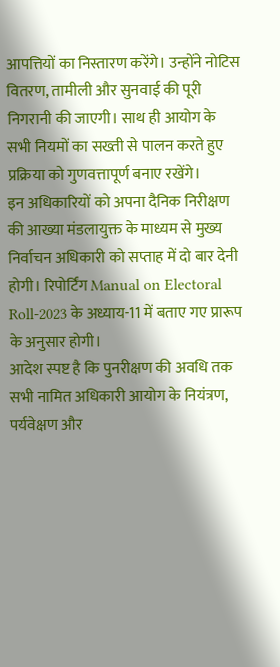आपत्तियों का निस्तारण करेंगे। उन्होंने नोटिस वितरण, तामीली और सुनवाई की पूरी निगरानी की जाएगी। साथ ही आयोग के सभी नियमों का सख्ती से पालन करते हुए प्रक्रिया को गुणवत्तापूर्ण बनाए रखेंगे।
इन अधिकारियों को अपना दैनिक निरीक्षण की आख्या मंडलायुक्त के माध्यम से मुख्य निर्वाचन अधिकारी को सप्ताह में दो बार देनी होगी। रिपोर्टिंग Manual on Electoral Roll-2023 के अध्याय-11 में बताए गए प्रारूप के अनुसार होगी।
आदेश स्पष्ट है कि पुनरीक्षण की अवधि तक सभी नामित अधिकारी आयोग के नियंत्रण, पर्यवेक्षण और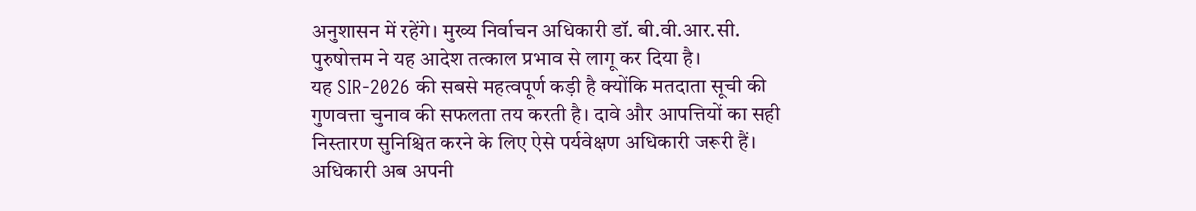अनुशासन में रहेंगे। मुख्य निर्वाचन अधिकारी डॉ. बी.वी.आर.सी. पुरुषोत्तम ने यह आदेश तत्काल प्रभाव से लागू कर दिया है।
यह SIR-2026 की सबसे महत्वपूर्ण कड़ी है क्योंकि मतदाता सूची की गुणवत्ता चुनाव की सफलता तय करती है। दावे और आपत्तियों का सही निस्तारण सुनिश्चित करने के लिए ऐसे पर्यवेक्षण अधिकारी जरूरी हैं। अधिकारी अब अपनी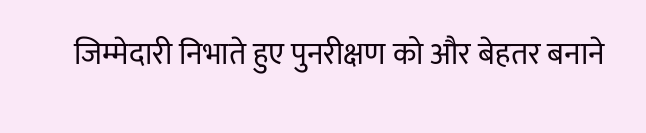जिम्मेदारी निभाते हुए पुनरीक्षण को और बेहतर बनाने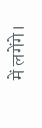में लगेंगे।